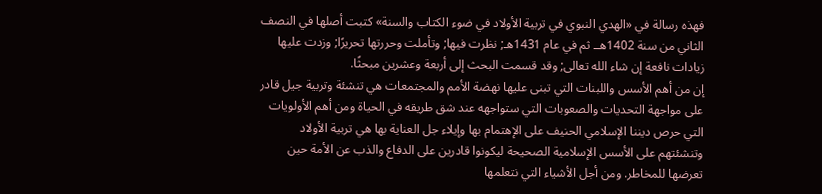فهذه رسالة في «الهدي النبوي في تربية الأولاد في ضوء الكتاب والسنة» كتبت أصلها في النصف الثاني من سنة 1402هــ ثم في عام 1431هـ; نظرت فيها; وتأملت وحررتها تحريرًا; وزدت عليها زيادات نافعة إن شاء الله تعالى; وقد قسمت البحث إلى أربعة وعشرين مبحثًا.
إن من أهم الأسس واللبنات التي تبنى عليها نهضة الأمم والمجتمعات هي تنشئة وتربية جيل قادر على مواجهة التحديات والصعوبات التي ستواجهه عند شق طريقه في الحياة ومن أهم الأولويات التي حرص ديننا الإسلامي الحنيف على الإهتمام بها وإيلاء جل العناية بها هي تربية الأولاد وتنشئتهم على الأسس الإسلامية الصحيحة ليكونوا قادرين على الدفاع والذب عن الأمة حين تعرضها للمخاطر. ومن أجل الأشياء التي نتعلمها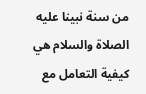من سنة نبينا عليه الصلاة والسلام هي كيفية التعامل مع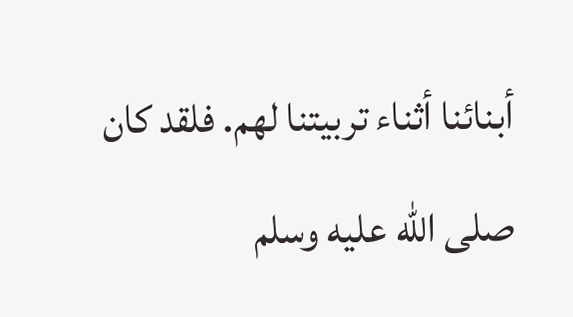أبنائنا أثناء تربيتنا لهم. فلقد كان صلى الله عليه وسلم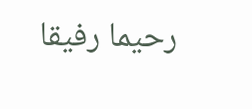رحيما رفيقا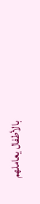بالأطفال يعاملهم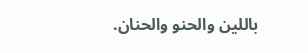باللين والحنو والحنان.